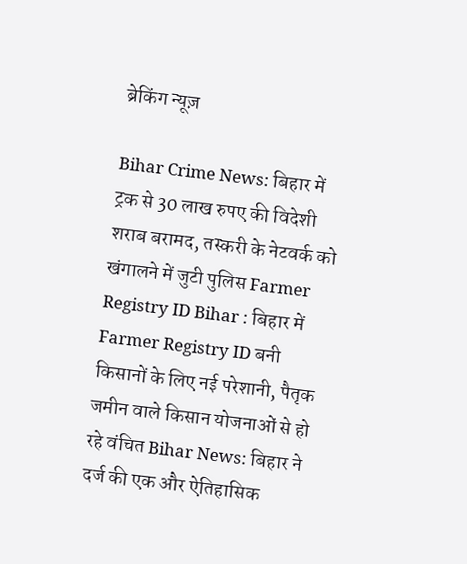ब्रेकिंग न्यूज़

Bihar Crime News: बिहार में ट्रक से 30 लाख रुपए की विदेशी शराब बरामद, तस्करी के नेटवर्क को खंगालने में जुटी पुलिस Farmer Registry ID Bihar : बिहार में Farmer Registry ID बनी किसानों के लिए नई परेशानी, पैतृक जमीन वाले किसान योजनाओं से हो रहे वंचित Bihar News: बिहार ने दर्ज की एक और ऐतिहासिक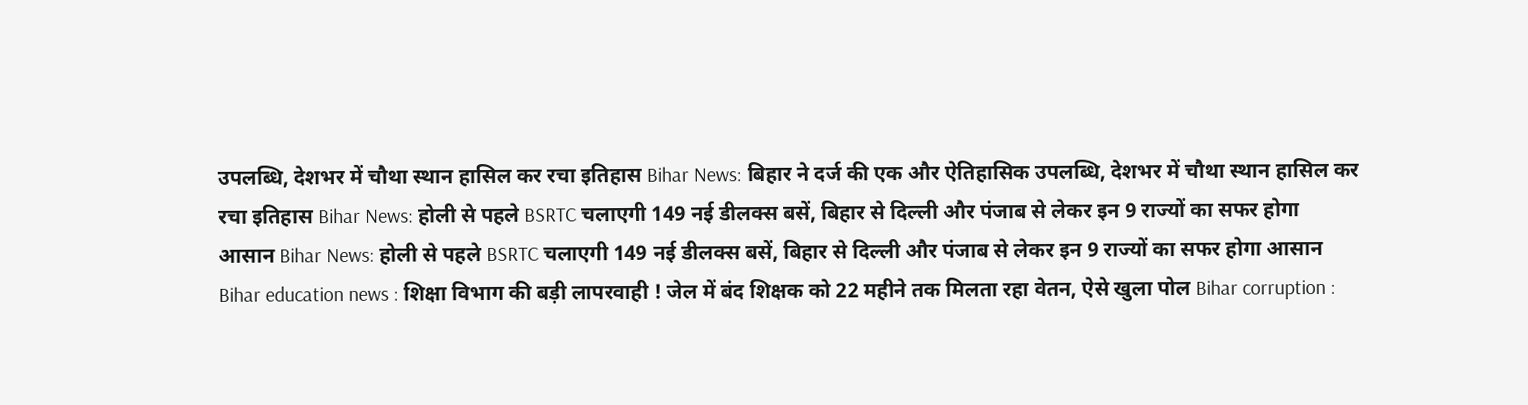उपलब्धि, देशभर में चौथा स्थान हासिल कर रचा इतिहास Bihar News: बिहार ने दर्ज की एक और ऐतिहासिक उपलब्धि, देशभर में चौथा स्थान हासिल कर रचा इतिहास Bihar News: होली से पहले BSRTC चलाएगी 149 नई डीलक्स बसें, बिहार से दिल्ली और पंजाब से लेकर इन 9 राज्यों का सफर होगा आसान Bihar News: होली से पहले BSRTC चलाएगी 149 नई डीलक्स बसें, बिहार से दिल्ली और पंजाब से लेकर इन 9 राज्यों का सफर होगा आसान Bihar education news : शिक्षा विभाग की बड़ी लापरवाही ! जेल में बंद शिक्षक को 22 महीने तक मिलता रहा वेतन, ऐसे खुला पोल Bihar corruption :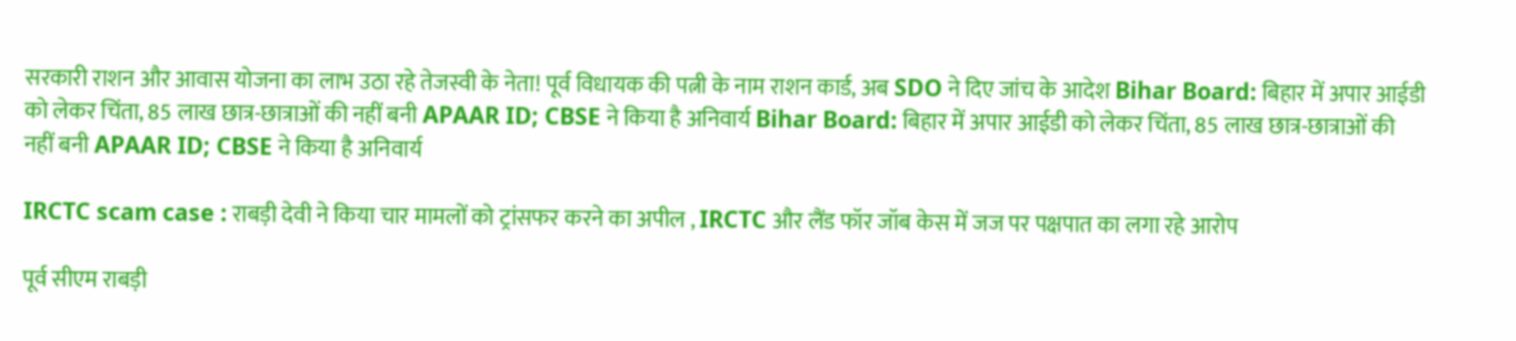सरकारी राशन और आवास योजना का लाभ उठा रहे तेजस्वी के नेता! पूर्व विधायक की पत्नी के नाम राशन कार्ड, अब SDO ने दिए जांच के आदेश Bihar Board: बिहार में अपार आईडी को लेकर चिंता, 85 लाख छात्र-छात्राओं की नहीं बनी APAAR ID; CBSE ने किया है अनिवार्य Bihar Board: बिहार में अपार आईडी को लेकर चिंता, 85 लाख छात्र-छात्राओं की नहीं बनी APAAR ID; CBSE ने किया है अनिवार्य

IRCTC scam case : राबड़ी देवी ने किया चार मामलों को ट्रांसफर करने का अपील , IRCTC और लैंड फॉर जॉब केस में जज पर पक्षपात का लगा रहे आरोप

पूर्व सीएम राबड़ी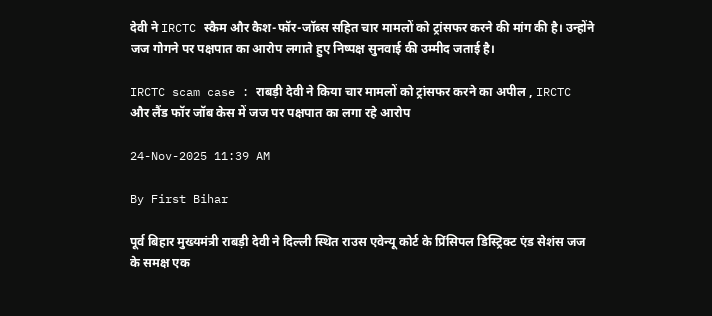देवी ने IRCTC स्कैम और कैश-फॉर-जॉब्स सहित चार मामलों को ट्रांसफर करने की मांग की है। उन्होंने जज गोगने पर पक्षपात का आरोप लगाते हुए निष्पक्ष सुनवाई की उम्मीद जताई है।

IRCTC scam case : राबड़ी देवी ने किया चार मामलों को ट्रांसफर करने का अपील , IRCTC और लैंड फॉर जॉब केस में जज पर पक्षपात का लगा रहे आरोप

24-Nov-2025 11:39 AM

By First Bihar

पूर्व बिहार मुख्यमंत्री राबड़ी देवी ने दिल्ली स्थित राउस एवेन्यू कोर्ट के प्रिंसिपल डिस्ट्रिक्ट एंड सेशंस जज के समक्ष एक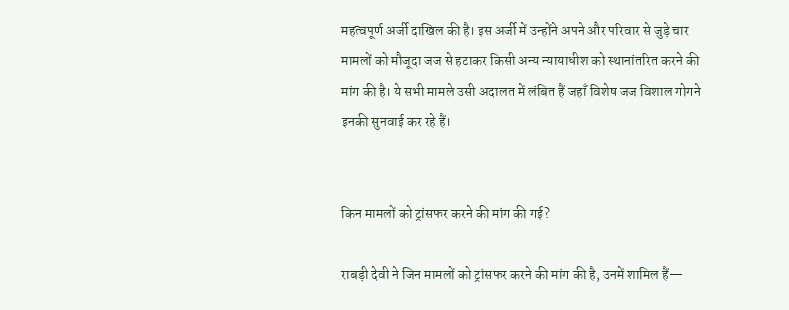महत्वपूर्ण अर्जी दाखिल की है। इस अर्जी में उन्होंने अपने और परिवार से जुड़े चार मामलों को मौजूदा जज से हटाकर किसी अन्य न्यायाधीश को स्थानांतरित करने की मांग की है। ये सभी मामले उसी अदालत में लंबित हैं जहाँ विशेष जज विशाल गोगने इनकी सुनवाई कर रहे हैं।


किन मामलों को ट्रांसफर करने की मांग की गई?

राबड़ी देवी ने जिन मामलों को ट्रांसफर करने की मांग की है, उनमें शामिल हैं—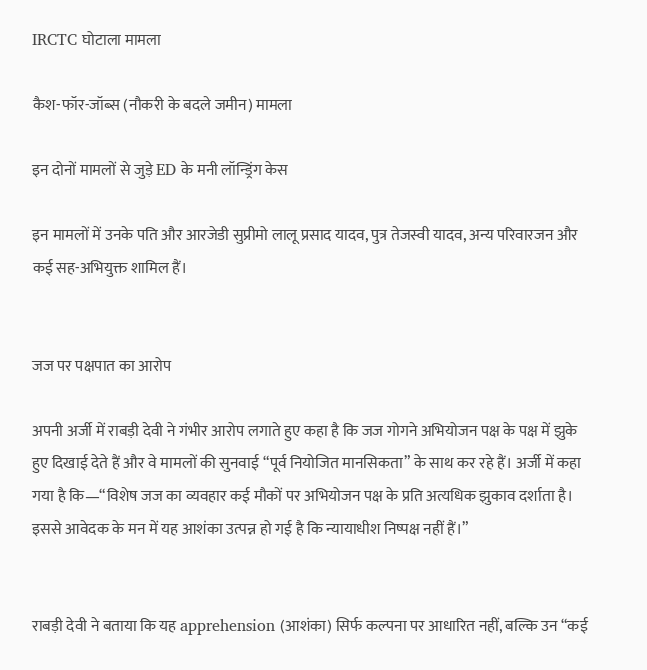IRCTC घोटाला मामला

कैश-फॉर-जॉब्स (नौकरी के बदले जमीन) मामला

इन दोनों मामलों से जुड़े ED के मनी लॉन्ड्रिंग केस

इन मामलों में उनके पति और आरजेडी सुप्रीमो लालू प्रसाद यादव, पुत्र तेजस्वी यादव, अन्य परिवारजन और कई सह-अभियुक्त शामिल हैं।


जज पर पक्षपात का आरोप

अपनी अर्जी में राबड़ी देवी ने गंभीर आरोप लगाते हुए कहा है कि जज गोगने अभियोजन पक्ष के पक्ष में झुके हुए दिखाई देते हैं और वे मामलों की सुनवाई “पूर्व नियोजित मानसिकता” के साथ कर रहे हैं। अर्जी में कहा गया है कि—“विशेष जज का व्यवहार कई मौकों पर अभियोजन पक्ष के प्रति अत्यधिक झुकाव दर्शाता है। इससे आवेदक के मन में यह आशंका उत्पन्न हो गई है कि न्यायाधीश निष्पक्ष नहीं हैं।”


राबड़ी देवी ने बताया कि यह apprehension (आशंका) सिर्फ कल्पना पर आधारित नहीं, बल्कि उन “कई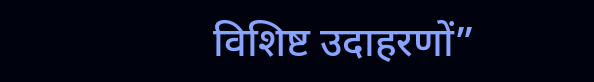विशिष्ट उदाहरणों”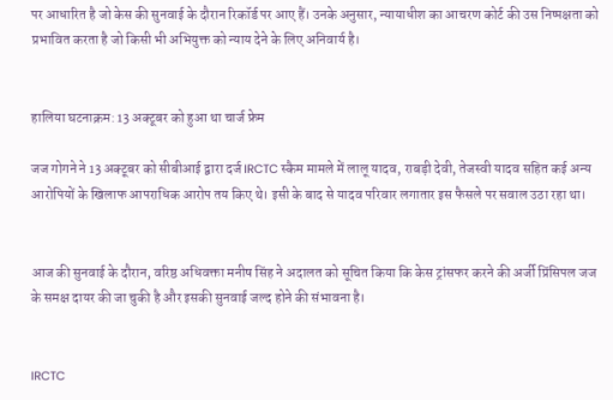पर आधारित है जो केस की सुनवाई के दौरान रिकॉर्ड पर आए हैं। उनके अनुसार, न्यायाधीश का आचरण कोर्ट की उस निष्पक्षता को प्रभावित करता है जो किसी भी अभियुक्त को न्याय देने के लिए अनिवार्य है।


हालिया घटनाक्रम: 13 अक्टूबर को हुआ था चार्ज फ्रेम

जज गोगने ने 13 अक्टूबर को सीबीआई द्वारा दर्ज IRCTC स्कैम मामले में लालू यादव, राबड़ी देवी, तेजस्वी यादव सहित कई अन्य आरोपियों के खिलाफ आपराधिक आरोप तय किए थे। इसी के बाद से यादव परिवार लगातार इस फैसले पर सवाल उठा रहा था।


आज की सुनवाई के दौरान, वरिष्ठ अधिवक्ता मनीष सिंह ने अदालत को सूचित किया कि केस ट्रांसफर करने की अर्जी प्रिंसिपल जज के समक्ष दायर की जा चुकी है और इसकी सुनवाई जल्द होने की संभावना है।


IRCTC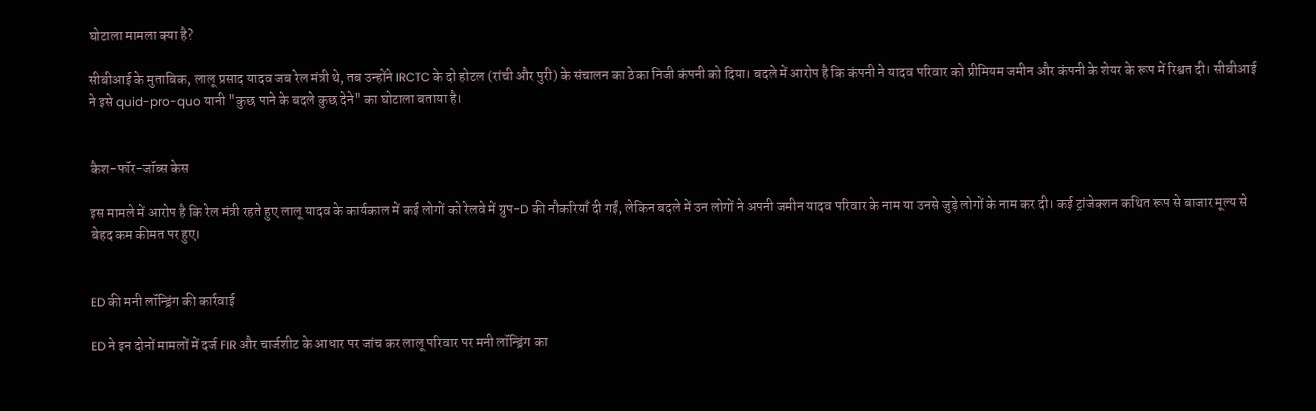घोटाला मामला क्या है?

सीबीआई के मुताबिक, लालू प्रसाद यादव जब रेल मंत्री थे, तब उन्होंने IRCTC के दो होटल (रांची और पुरी) के संचालन का ठेका निजी कंपनी को दिया। बदले में आरोप है कि कंपनी ने यादव परिवार को प्रीमियम जमीन और कंपनी के शेयर के रूप में रिश्वत दी। सीबीआई ने इसे quid-pro-quo यानी "कुछ पाने के बदले कुछ देने" का घोटाला बताया है।


कैश-फॉर-जॉब्स केस

इस मामले में आरोप है कि रेल मंत्री रहते हुए लालू यादव के कार्यकाल में कई लोगों को रेलवे में ग्रुप-D की नौकरियाँ दी गईं, लेकिन बदले में उन लोगों ने अपनी जमीन यादव परिवार के नाम या उनसे जुड़े लोगों के नाम कर दी। कई ट्रांजेक्शन कथित रूप से बाजार मूल्य से बेहद कम कीमत पर हुए।


ED की मनी लॉन्ड्रिंग की कार्रवाई

ED ने इन दोनों मामलों में दर्ज FIR और चार्जशीट के आधार पर जांच कर लालू परिवार पर मनी लॉन्ड्रिंग का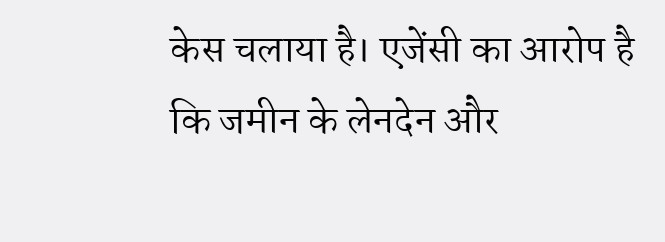केस चलाया है। एजेंसी का आरोप है कि जमीन के लेनदेन और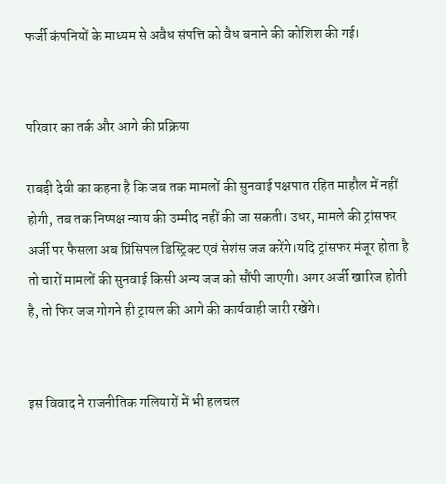फर्जी कंपनियों के माध्यम से अवैध संपत्ति को वैध बनाने की कोशिश की गई।


परिवार का तर्क और आगे की प्रक्रिया

राबड़ी देवी का कहना है कि जब तक मामलों की सुनवाई पक्षपात रहित माहौल में नहीं होगी, तब तक निष्पक्ष न्याय की उम्मीद नहीं की जा सकती। उधर, मामले की ट्रांसफर अर्जी पर फैसला अब प्रिंसिपल डिस्ट्रिक्ट एवं सेशंस जज करेंगे।यदि ट्रांसफर मंजूर होता है तो चारों मामलों की सुनवाई किसी अन्य जज को सौंपी जाएगी। अगर अर्जी खारिज होती है, तो फिर जज गोगने ही ट्रायल की आगे की कार्यवाही जारी रखेंगे।


इस विवाद ने राजनीतिक गलियारों में भी हलचल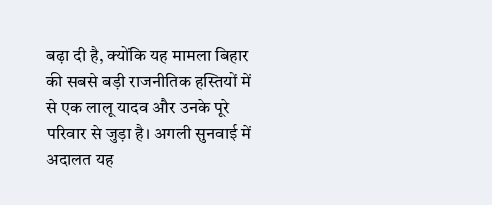बढ़ा दी है, क्योंकि यह मामला बिहार की सबसे बड़ी राजनीतिक हस्तियों में से एक लालू यादव और उनके पूरे परिवार से जुड़ा है। अगली सुनवाई में अदालत यह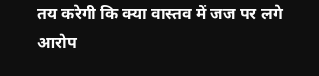तय करेगी कि क्या वास्तव में जज पर लगे आरोप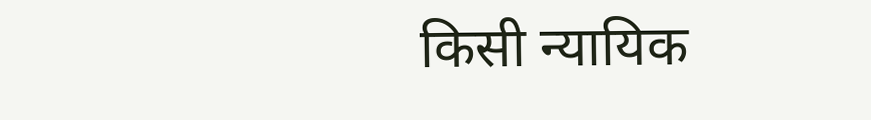किसी न्यायिक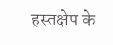हस्तक्षेप के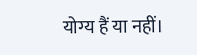योग्य हैं या नहीं।